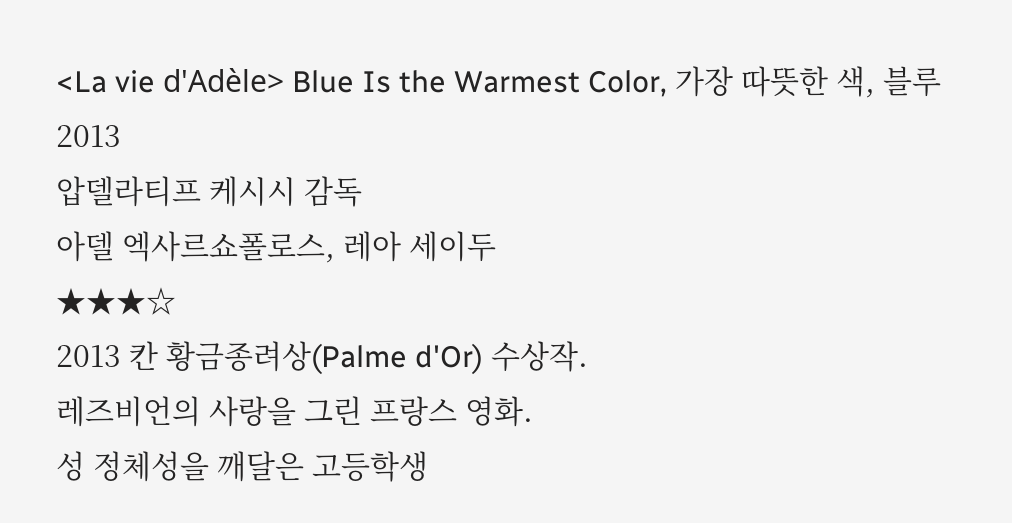<La vie d'Adèle> Blue Is the Warmest Color, 가장 따뜻한 색, 블루
2013
압델라티프 케시시 감독
아델 엑사르쇼폴로스, 레아 세이두
★★★☆
2013 칸 황금종려상(Palme d'Or) 수상작.
레즈비언의 사랑을 그린 프랑스 영화.
성 정체성을 깨달은 고등학생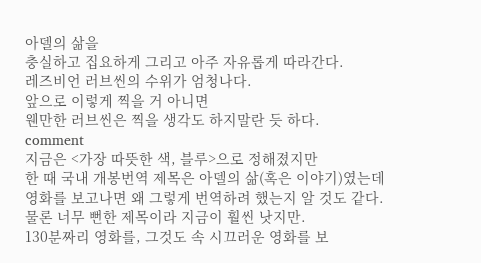아델의 삶을
충실하고 집요하게 그리고 아주 자유롭게 따라간다.
레즈비언 러브씬의 수위가 엄청나다.
앞으로 이렇게 찍을 거 아니면
웬만한 러브씬은 찍을 생각도 하지말란 듯 하다.
comment
지금은 <가장 따뜻한 색, 블루>으로 정해졌지만
한 때 국내 개봉번역 제목은 아델의 삶(혹은 이야기)였는데
영화를 보고나면 왜 그렇게 번역하려 했는지 알 것도 같다.
물론 너무 뻔한 제목이라 지금이 훨씬 낫지만.
130분짜리 영화를, 그것도 속 시끄러운 영화를 보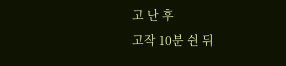고 난 후
고작 10분 쉰 뒤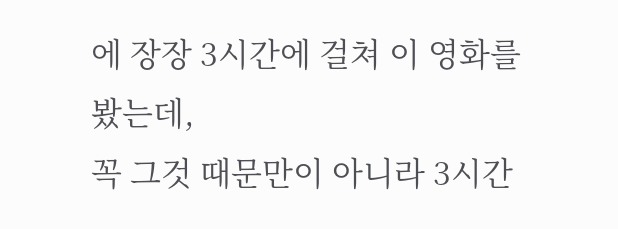에 장장 3시간에 걸쳐 이 영화를 봤는데,
꼭 그것 때문만이 아니라 3시간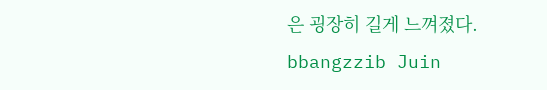은 굉장히 길게 느껴졌다.
bbangzzib Juin